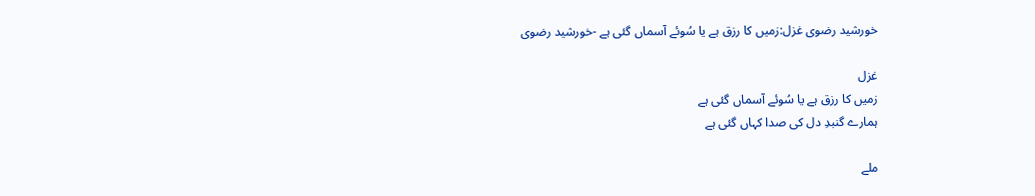خورشید رضوی غزل:زمیں کا رزق ہے یا سُوئے آسماں گئی ہے -خورشید رضوی

غزل
زمیں کا رزق ہے یا سُوئے آسماں گئی ہے
ہمارے گنبدِ دل کی صدا کہاں گئی ہے

ملے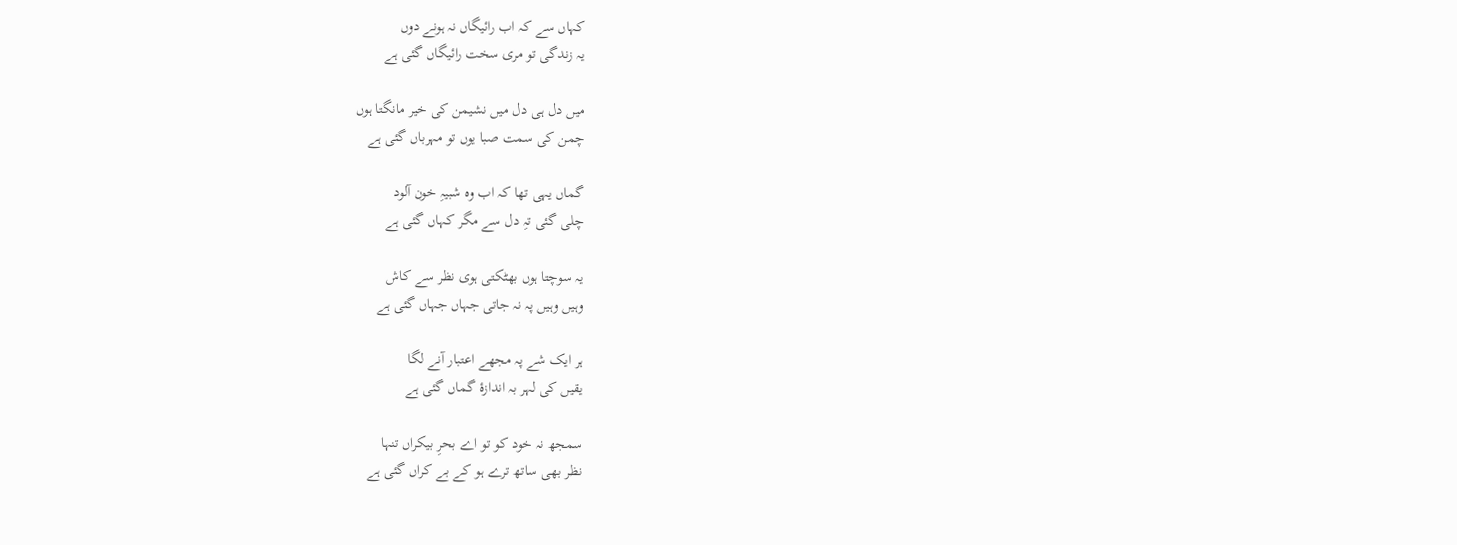کہاں سے کہ اب رائیگاں نہ ہونے دوں
یہ زندگی تو مری سخت رائیگاں گئی ہے

میں دل ہی دل میں نشیمن کی خیر مانگتا ہوں
چمن کی سمت صبا یوں تو مہرباں گئی ہے

گماں یہی تھا کہ اب وہ شبیہِ خون آلود
چلی گئی تہِ دل سے مگر کہاں گئی ہے

یہ سوچتا ہوں بھٹکتی ہوی نظر سے کاش
وہیں وہیں پہ نہ جاتی جہاں جہاں گئی ہے

ہر ایک شے پہ مجھے اعتبار آنے لگا
یقیں کی لہر بہ اندازۂ گماں گئی ہے

سمجھ نہ خود کو تو اے بحرِ بیکراں تنہا
نظر بھی ساتھ ترے ہو کے بے کراں گئی ہے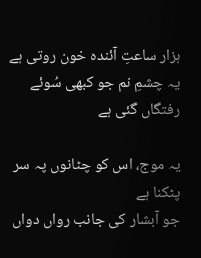ہزار ساعتِ آئندہ خون روتی ہے
یہ چشمِ نم جو کبھی سُوئے رفتگاں گئی ہے

یہ موج، اس کو چٹانوں پہ سر پٹکنا ہے
جو آبشار کی جانب رواں دواں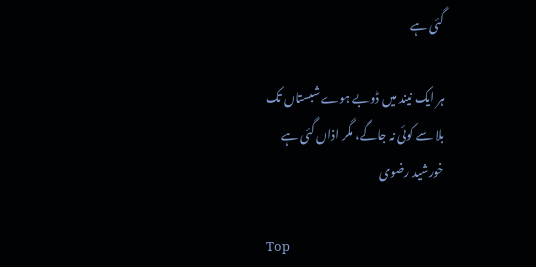گئی ہے

ہر ایک نیند میں ڈوبے ہوے شبستاں تک
بلا سے کوئی نہ جاگے، مگر اذاں گئی ہے
خورشید رضوی

Top